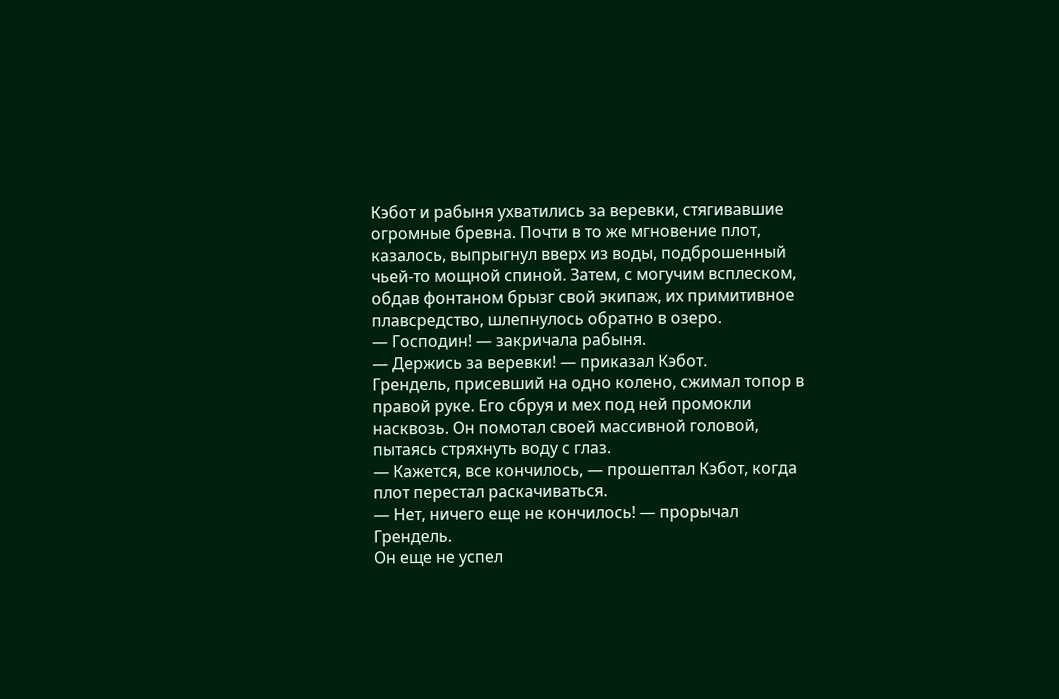Кэбот и рабыня ухватились за веревки, стягивавшие огромные бревна. Почти в то же мгновение плот, казалось, выпрыгнул вверх из воды, подброшенный чьей-то мощной спиной. Затем, с могучим всплеском, обдав фонтаном брызг свой экипаж, их примитивное плавсредство, шлепнулось обратно в озеро.
— Господин! — закричала рабыня.
— Держись за веревки! — приказал Кэбот.
Грендель, присевший на одно колено, сжимал топор в правой руке. Его сбруя и мех под ней промокли насквозь. Он помотал своей массивной головой, пытаясь стряхнуть воду с глаз.
— Кажется, все кончилось, — прошептал Кэбот, когда плот перестал раскачиваться.
— Нет, ничего еще не кончилось! — прорычал Грендель.
Он еще не успел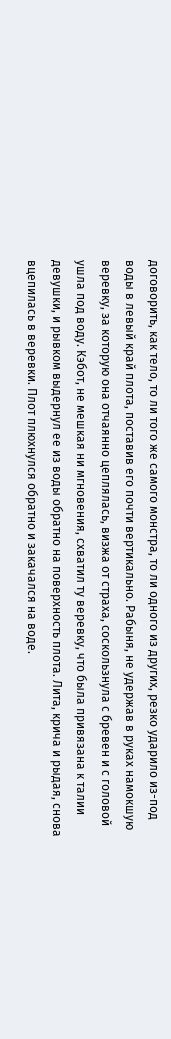договорить, как тело, то ли того же самого монстра, то ли одного из других, резко ударило из-под воды в левый край плота, поставив его почти вертикально. Рабыня, не удержав в руках намокшую веревку, за которую она отчаянно цеплялась, визжа от страха, соскользнула с бревен и с головой ушла под воду. Кэбот, не мешкая ни мгновения, схватил ту веревку, что была привязана к талии девушки, и рывком выдернул ее из воды обратно на поверхность плота. Лита, крича и рыдая, снова вцепилась в веревки. Плот плюхнулся обратно и закачался на воде.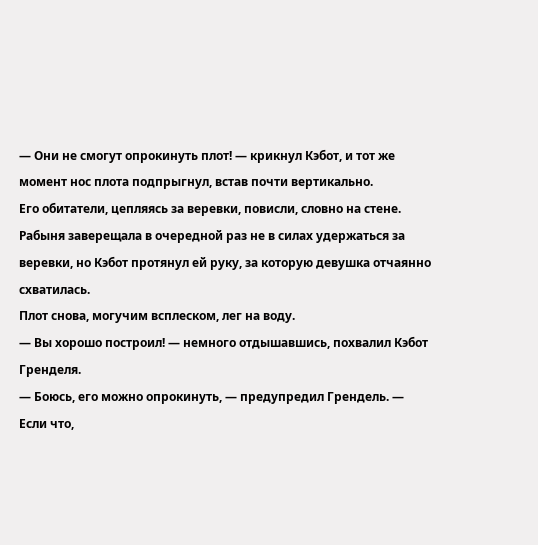— Они не смогут опрокинуть плот! — крикнул Кэбот, и тот же момент нос плота подпрыгнул, встав почти вертикально.
Его обитатели, цепляясь за веревки, повисли, словно на стене. Рабыня заверещала в очередной раз не в силах удержаться за веревки, но Кэбот протянул ей руку, за которую девушка отчаянно схватилась.
Плот снова, могучим всплеском, лег на воду.
— Вы хорошо построил! — немного отдышавшись, похвалил Кэбот Гренделя.
— Боюсь, его можно опрокинуть, — предупредил Грендель. — Если что,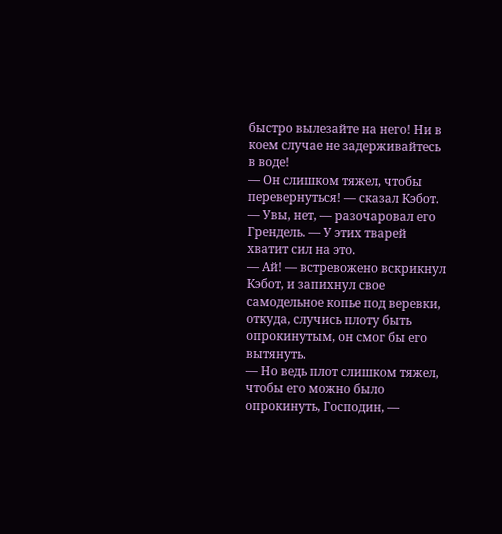быстро вылезайте на него! Ни в коем случае не задерживайтесь в воде!
— Он слишком тяжел, чтобы перевернуться! — сказал Кэбот.
— Увы, нет, — разочаровал его Грендель. — У этих тварей хватит сил на это.
— Ай! — встревожено вскрикнул Кэбот, и запихнул свое самодельное копье под веревки, откуда, случись плоту быть опрокинутым, он смог бы его вытянуть.
— Но ведь плот слишком тяжел, чтобы его можно было опрокинуть, Господин, —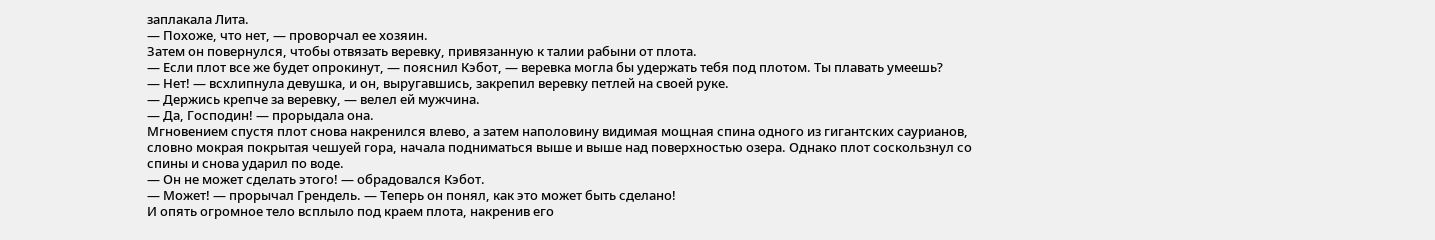заплакала Лита.
— Похоже, что нет, — проворчал ее хозяин.
Затем он повернулся, чтобы отвязать веревку, привязанную к талии рабыни от плота.
— Если плот все же будет опрокинут, — пояснил Кэбот, — веревка могла бы удержать тебя под плотом. Ты плавать умеешь?
— Нет! — всхлипнула девушка, и он, выругавшись, закрепил веревку петлей на своей руке.
— Держись крепче за веревку, — велел ей мужчина.
— Да, Господин! — прорыдала она.
Мгновением спустя плот снова накренился влево, а затем наполовину видимая мощная спина одного из гигантских саурианов, словно мокрая покрытая чешуей гора, начала подниматься выше и выше над поверхностью озера. Однако плот соскользнул со спины и снова ударил по воде.
— Он не может сделать этого! — обрадовался Кэбот.
— Может! — прорычал Грендель. — Теперь он понял, как это может быть сделано!
И опять огромное тело всплыло под краем плота, накренив его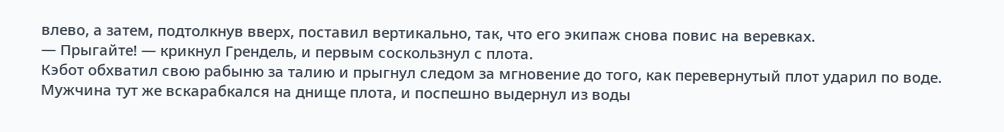влево, а затем, подтолкнув вверх, поставил вертикально, так, что его экипаж снова повис на веревках.
— Прыгайте! — крикнул Грендель, и первым соскользнул с плота.
Кэбот обхватил свою рабыню за талию и прыгнул следом за мгновение до того, как перевернутый плот ударил по воде. Мужчина тут же вскарабкался на днище плота, и поспешно выдернул из воды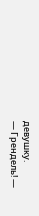девушку.
— Грендель! —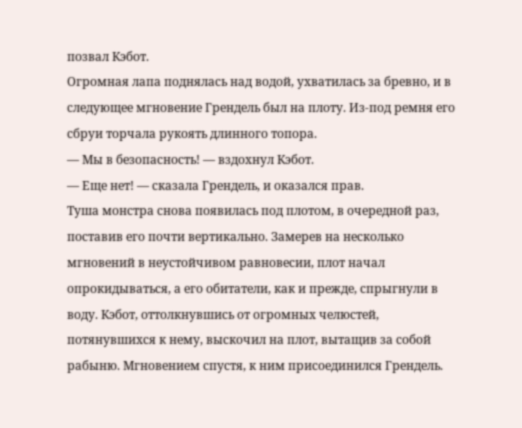позвал Кэбот.
Огромная лапа поднялась над водой, ухватилась за бревно, и в следующее мгновение Грендель был на плоту. Из-под ремня его сбруи торчала рукоять длинного топора.
— Мы в безопасность! — вздохнул Кэбот.
— Еще нет! — сказала Грендель, и оказался прав.
Туша монстра снова появилась под плотом, в очередной раз, поставив его почти вертикально. Замерев на несколько мгновений в неустойчивом равновесии, плот начал опрокидываться, а его обитатели, как и прежде, спрыгнули в воду. Кэбот, оттолкнувшись от огромных челюстей, потянувшихся к нему, выскочил на плот, вытащив за собой рабыню. Мгновением спустя, к ним присоединился Грендель.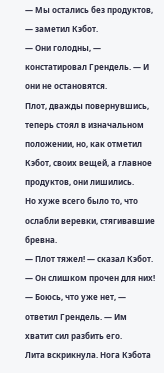— Мы остались без продуктов, — заметил Кэбот.
— Они голодны, — констатировал Грендель. — И они не остановятся.
Плот, дважды повернувшись, теперь стоял в изначальном положении, но, как отметил Кэбот, своих вещей, а главное продуктов, они лишились.
Но хуже всего было то, что ослабли веревки, стягивавшие бревна.
— Плот тяжел! — сказал Кэбот. — Он слишком прочен для них!
— Боюсь, что уже нет, — ответил Грендель. — Им хватит сил разбить его.
Лита вскрикнула. Нога Кэбота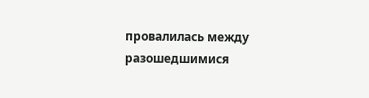провалилась между разошедшимися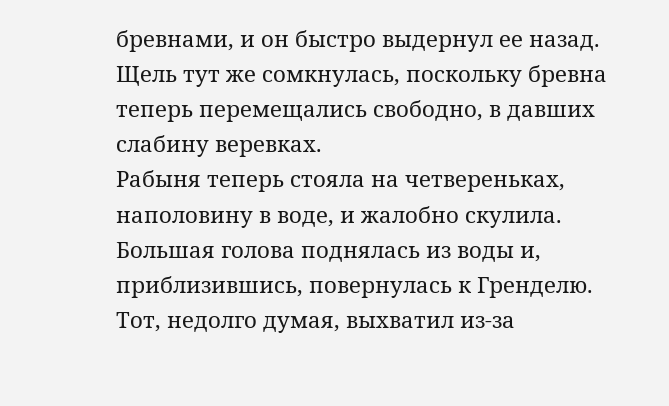бревнами, и он быстро выдернул ее назад. Щель тут же сомкнулась, поскольку бревна теперь перемещались свободно, в давших слабину веревках.
Рабыня теперь стояла на четвереньках, наполовину в воде, и жалобно скулила.
Большая голова поднялась из воды и, приблизившись, повернулась к Гренделю. Тот, недолго думая, выхватил из-за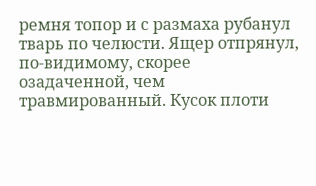ремня топор и с размаха рубанул тварь по челюсти. Ящер отпрянул, по-видимому, скорее озадаченной, чем травмированный. Кусок плоти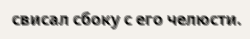свисал сбоку с его челюсти.